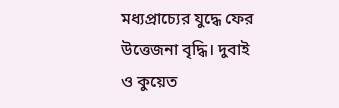মধ্যপ্রাচ্যের যুদ্ধে ফের উত্তেজনা বৃদ্ধি। দুবাই ও কুয়েত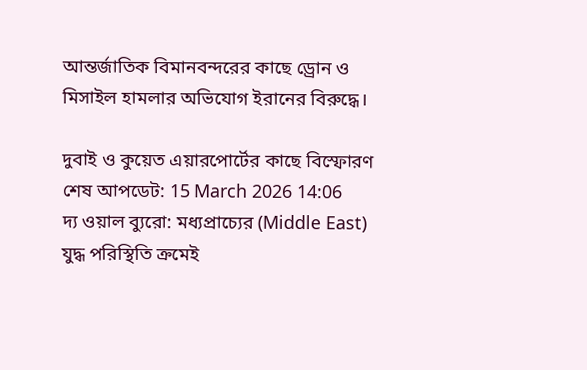আন্তর্জাতিক বিমানবন্দরের কাছে ড্রোন ও মিসাইল হামলার অভিযোগ ইরানের বিরুদ্ধে।

দুবাই ও কুয়েত এয়ারপোর্টের কাছে বিস্ফোরণ
শেষ আপডেট: 15 March 2026 14:06
দ্য ওয়াল ব্যুরো: মধ্যপ্রাচ্যের (Middle East) যুদ্ধ পরিস্থিতি ক্রমেই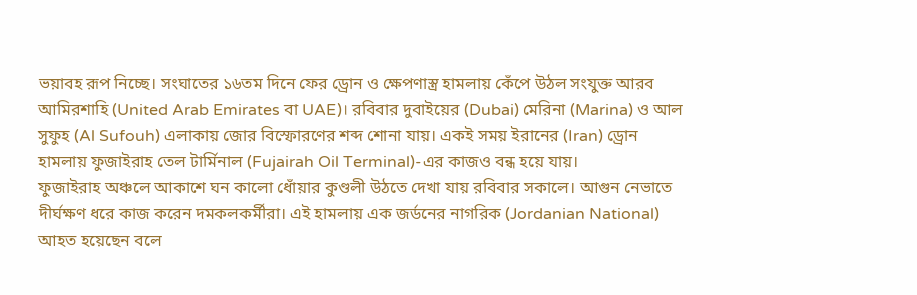ভয়াবহ রূপ নিচ্ছে। সংঘাতের ১৬তম দিনে ফের ড্রোন ও ক্ষেপণাস্ত্র হামলায় কেঁপে উঠল সংযুক্ত আরব আমিরশাহি (United Arab Emirates বা UAE)। রবিবার দুবাইয়ের (Dubai) মেরিনা (Marina) ও আল সুফুহ (Al Sufouh) এলাকায় জোর বিস্ফোরণের শব্দ শোনা যায়। একই সময় ইরানের (Iran) ড্রোন হামলায় ফুজাইরাহ তেল টার্মিনাল (Fujairah Oil Terminal)-এর কাজও বন্ধ হয়ে যায়।
ফুজাইরাহ অঞ্চলে আকাশে ঘন কালো ধোঁয়ার কুণ্ডলী উঠতে দেখা যায় রবিবার সকালে। আগুন নেভাতে দীর্ঘক্ষণ ধরে কাজ করেন দমকলকর্মীরা। এই হামলায় এক জর্ডনের নাগরিক (Jordanian National) আহত হয়েছেন বলে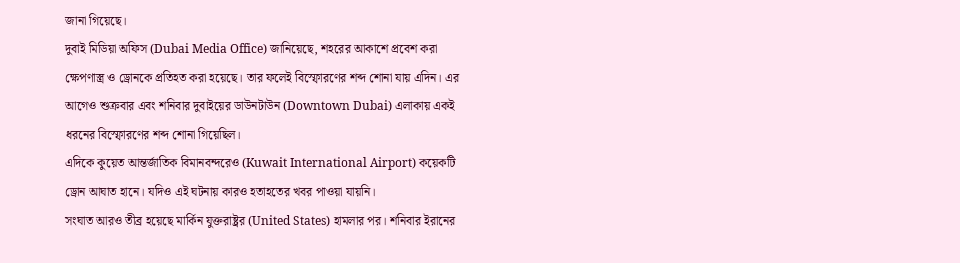জানা গিয়েছে।
দুবাই মিডিয়া অফিস (Dubai Media Office) জানিয়েছে, শহরের আকাশে প্রবেশ করা ক্ষেপণাস্ত্র ও ড্রোনকে প্রতিহত করা হয়েছে। তার ফলেই বিস্ফোরণের শব্দ শোনা যায় এদিন। এর আগেও শুক্রবার এবং শনিবার দুবাইয়ের ডাউনটাউন (Downtown Dubai) এলাকায় একই ধরনের বিস্ফোরণের শব্দ শোনা গিয়েছিল।
এদিকে কুয়েত আন্তর্জাতিক বিমানবন্দরেও (Kuwait International Airport) কয়েকটি ড্রোন আঘাত হানে। যদিও এই ঘটনায় কারও হতাহতের খবর পাওয়া যায়নি।
সংঘাত আরও তীব্র হয়েছে মার্কিন যুক্তরাষ্ট্রর (United States) হামলার পর। শনিবার ইরানের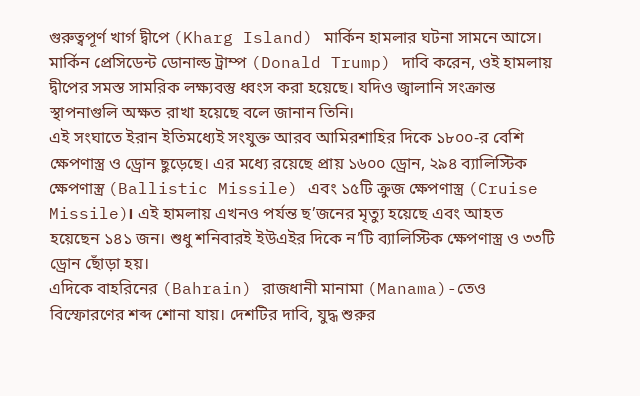গুরুত্বপূর্ণ খার্গ দ্বীপে (Kharg Island) মার্কিন হামলার ঘটনা সামনে আসে। মার্কিন প্রেসিডেন্ট ডোনাল্ড ট্রাম্প (Donald Trump) দাবি করেন, ওই হামলায় দ্বীপের সমস্ত সামরিক লক্ষ্যবস্তু ধ্বংস করা হয়েছে। যদিও জ্বালানি সংক্রান্ত স্থাপনাগুলি অক্ষত রাখা হয়েছে বলে জানান তিনি।
এই সংঘাতে ইরান ইতিমধ্যেই সংযুক্ত আরব আমিরশাহির দিকে ১৮০০-র বেশি ক্ষেপণাস্ত্র ও ড্রোন ছুড়েছে। এর মধ্যে রয়েছে প্রায় ১৬০০ ড্রোন, ২৯৪ ব্যালিস্টিক ক্ষেপণাস্ত্র (Ballistic Missile) এবং ১৫টি ক্রুজ ক্ষেপণাস্ত্র (Cruise Missile)। এই হামলায় এখনও পর্যন্ত ছ’জনের মৃত্যু হয়েছে এবং আহত হয়েছেন ১৪১ জন। শুধু শনিবারই ইউএইর দিকে ন’টি ব্যালিস্টিক ক্ষেপণাস্ত্র ও ৩৩টি ড্রোন ছোঁড়া হয়।
এদিকে বাহরিনের (Bahrain) রাজধানী মানামা (Manama)-তেও বিস্ফোরণের শব্দ শোনা যায়। দেশটির দাবি, যুদ্ধ শুরুর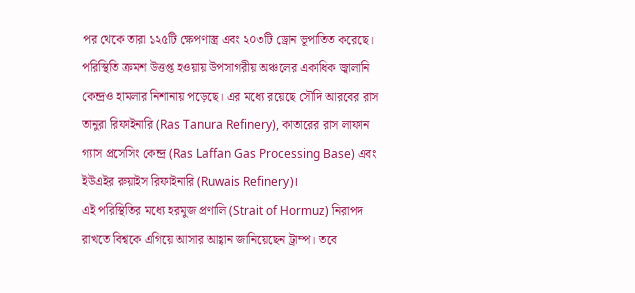পর থেকে তারা ১২৫টি ক্ষেপণাস্ত্র এবং ২০৩টি ড্রোন ভূপাতিত করেছে।
পরিস্থিতি ক্রমশ উত্তপ্ত হওয়ায় উপসাগরীয় অঞ্চলের একাধিক জ্বালানি কেন্দ্রও হামলার নিশানায় পড়েছে। এর মধ্যে রয়েছে সৌদি আরবের রাস তানুরা রিফাইনারি (Ras Tanura Refinery), কাতারের রাস লাফান গ্যাস প্রসেসিং কেন্দ্র (Ras Laffan Gas Processing Base) এবং ইউএইর রুয়াইস রিফাইনারি (Ruwais Refinery)।
এই পরিস্থিতির মধ্যে হরমুজ প্রণালি (Strait of Hormuz) নিরাপদ রাখতে বিশ্বকে এগিয়ে আসার আহ্বান জানিয়েছেন ট্রাম্প। তবে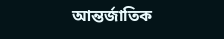আন্তর্জাতিক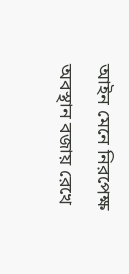আইন মেনে নিরপেক্ষ অবস্থান বজায় রেখে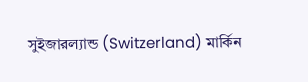সুইজারল্যান্ড (Switzerland) মার্কিন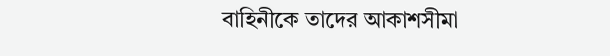বাহিনীকে তাদের আকাশসীমা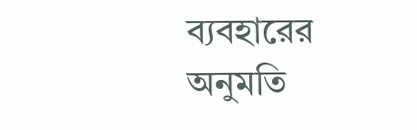ব্যবহারের অনুমতি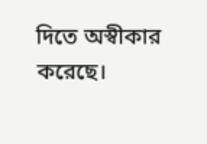দিতে অস্বীকার করেছে।